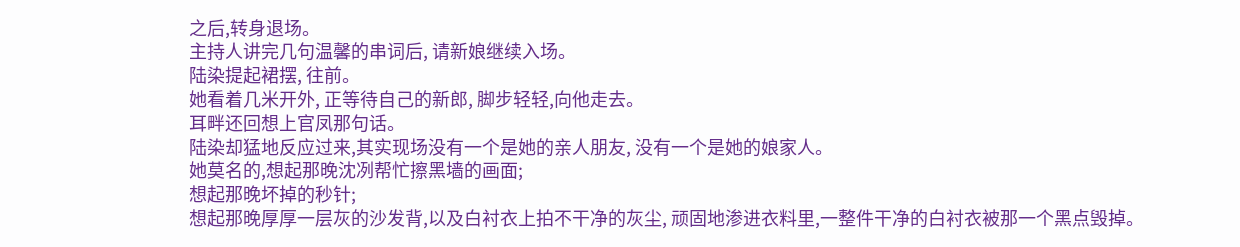之后,转身退场。
主持人讲完几句温馨的串词后, 请新娘继续入场。
陆染提起裙摆, 往前。
她看着几米开外, 正等待自己的新郎, 脚步轻轻,向他走去。
耳畔还回想上官凤那句话。
陆染却猛地反应过来,其实现场没有一个是她的亲人朋友, 没有一个是她的娘家人。
她莫名的,想起那晚沈冽帮忙擦黑墙的画面;
想起那晚坏掉的秒针;
想起那晚厚厚一层灰的沙发背,以及白衬衣上拍不干净的灰尘, 顽固地渗进衣料里,一整件干净的白衬衣被那一个黑点毁掉。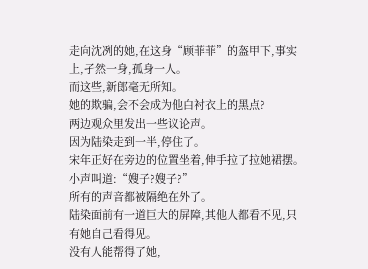走向沈冽的她,在这身“顾菲菲”的盔甲下,事实上,孑然一身,孤身一人。
而这些,新郎毫无所知。
她的欺骗,会不会成为他白衬衣上的黑点?
两边观众里发出一些议论声。
因为陆染走到一半,停住了。
宋年正好在旁边的位置坐着,伸手拉了拉她裙摆。
小声叫道:“嫂子?嫂子?”
所有的声音都被隔绝在外了。
陆染面前有一道巨大的屏障,其他人都看不见,只有她自己看得见。
没有人能帮得了她,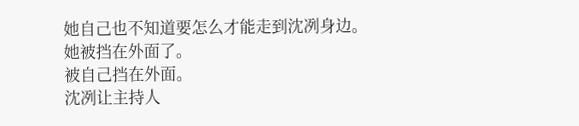她自己也不知道要怎么才能走到沈冽身边。
她被挡在外面了。
被自己挡在外面。
沈冽让主持人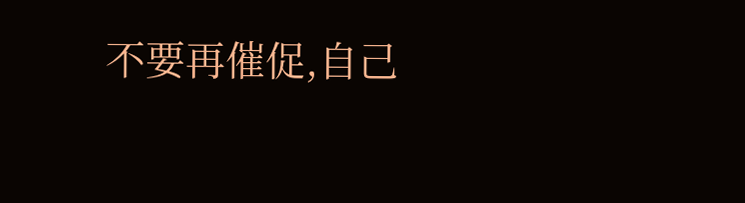不要再催促,自己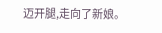迈开腿,走向了新娘。